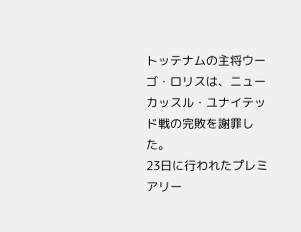トッテナムの主将ウーゴ・ロリスは、ニューカッスル・ユナイテッド戦の完敗を謝罪した。
23日に行われたプレミアリー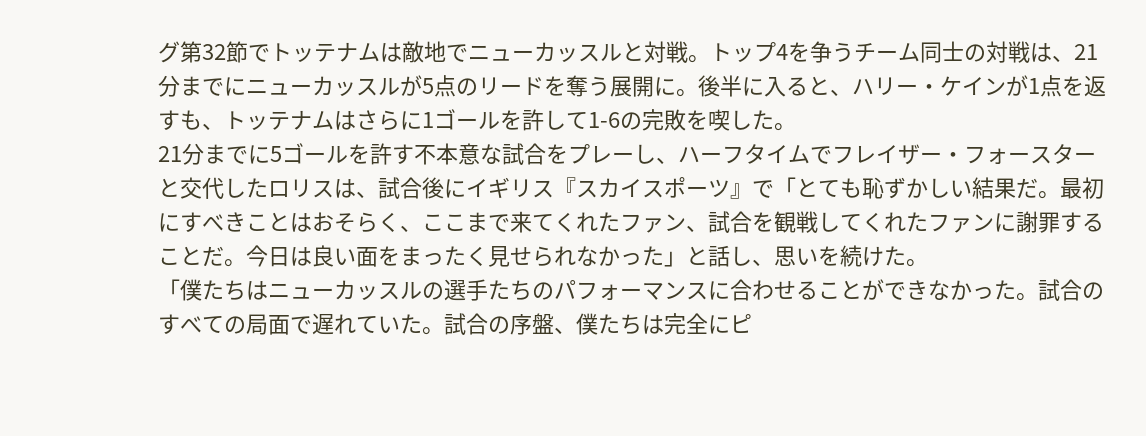グ第32節でトッテナムは敵地でニューカッスルと対戦。トップ4を争うチーム同士の対戦は、21分までにニューカッスルが5点のリードを奪う展開に。後半に入ると、ハリー・ケインが1点を返すも、トッテナムはさらに1ゴールを許して1-6の完敗を喫した。
21分までに5ゴールを許す不本意な試合をプレーし、ハーフタイムでフレイザー・フォースターと交代したロリスは、試合後にイギリス『スカイスポーツ』で「とても恥ずかしい結果だ。最初にすべきことはおそらく、ここまで来てくれたファン、試合を観戦してくれたファンに謝罪することだ。今日は良い面をまったく見せられなかった」と話し、思いを続けた。
「僕たちはニューカッスルの選手たちのパフォーマンスに合わせることができなかった。試合のすべての局面で遅れていた。試合の序盤、僕たちは完全にピ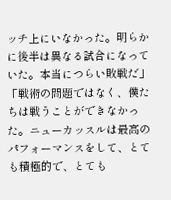ッチ上にいなかった。明らかに後半は異なる試合になっていた。本当につらい敗戦だ」
「戦術の問題ではなく、僕たちは戦うことができなかった。ニューカッスルは最高のパフォーマンスをして、とても積極的で、とても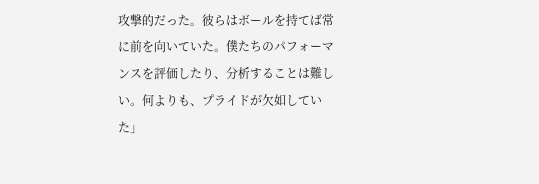攻撃的だった。彼らはボールを持てば常に前を向いていた。僕たちのパフォーマンスを評価したり、分析することは難しい。何よりも、プライドが欠如していた」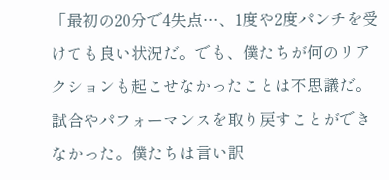「最初の20分で4失点…、1度や2度パンチを受けても良い状況だ。でも、僕たちが何のリアクションも起こせなかったことは不思議だ。試合やパフォーマンスを取り戻すことができなかった。僕たちは言い訳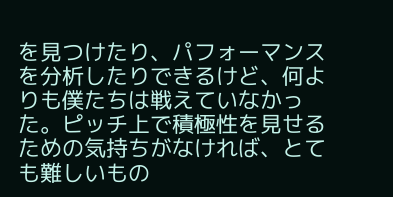を見つけたり、パフォーマンスを分析したりできるけど、何よりも僕たちは戦えていなかった。ピッチ上で積極性を見せるための気持ちがなければ、とても難しいもの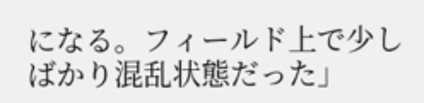になる。フィールド上で少しばかり混乱状態だった」